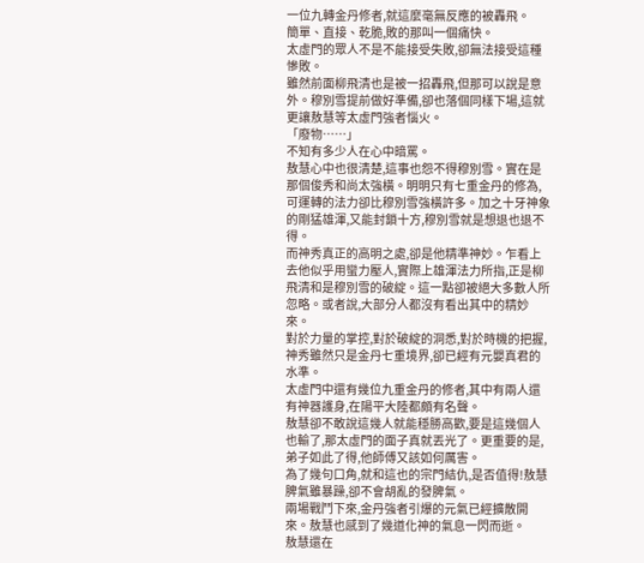一位九轉金丹修者,就這麼毫無反應的被轟飛。
簡單、直接、乾脆,敗的那叫一個痛快。
太虛門的眾人不是不能接受失敗,卻無法接受這種慘敗。
雖然前面柳飛清也是被一招轟飛,但那可以說是意外。穆別雪提前做好準備,卻也落個同樣下場,這就更讓敖慧等太虛門強者惱火。
「廢物……」
不知有多少人在心中暗罵。
敖慧心中也很清楚,這事也怨不得穆別雪。實在是那個俊秀和尚太強橫。明明只有七重金丹的修為,可運轉的法力卻比穆別雪強橫許多。加之十牙神象的剛猛雄渾,又能封鎖十方,穆別雪就是想退也退不得。
而神秀真正的高明之處,卻是他精準神妙。乍看上去他似乎用蠻力壓人,實際上雄渾法力所指,正是柳飛清和是穆別雪的破綻。這一點卻被絕大多數人所忽略。或者說,大部分人都沒有看出其中的精妙來。
對於力量的掌控,對於破綻的洞悉,對於時機的把握,神秀雖然只是金丹七重境界,卻已經有元嬰真君的水準。
太虛門中還有幾位九重金丹的修者,其中有兩人還有神器護身,在陽平大陸都頗有名聲。
敖慧卻不敢說這幾人就能穩勝高歡,要是這幾個人也輸了,那太虛門的面子真就丟光了。更重要的是,弟子如此了得,他師傅又該如何厲害。
為了幾句口角,就和這也的宗門結仇,是否值得!敖慧脾氣雖暴躁,卻不會胡亂的發脾氣。
兩場戰鬥下來,金丹強者引爆的元氣已經擴散開來。敖慧也感到了幾道化神的氣息一閃而逝。
敖慧還在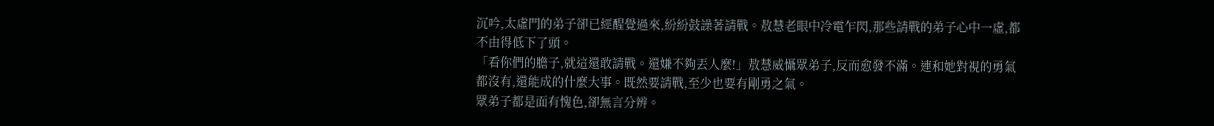沉吟,太虛門的弟子卻已經醒覺過來,紛紛鼓譟著請戰。敖慧老眼中冷電乍閃,那些請戰的弟子心中一虛,都不由得低下了頭。
「看你們的膽子,就這還敢請戰。還嫌不夠丟人麼!」敖慧威懾眾弟子,反而愈發不滿。連和她對視的勇氣都沒有,還能成的什麼大事。既然要請戰,至少也要有剛勇之氣。
眾弟子都是面有愧色,卻無言分辨。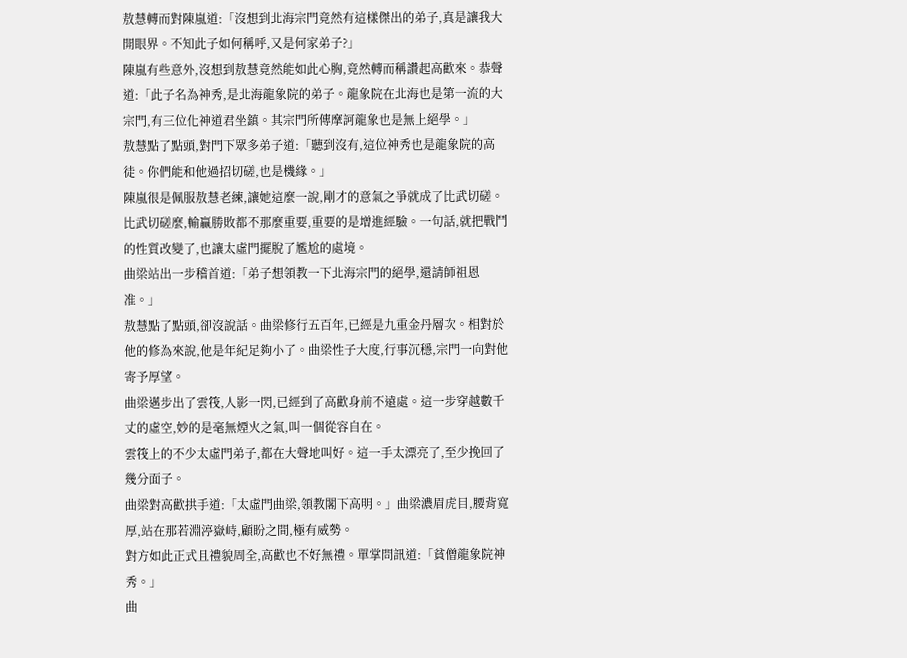敖慧轉而對陳嵐道:「沒想到北海宗門竟然有這樣傑出的弟子,真是讓我大開眼界。不知此子如何稱呼,又是何家弟子?」
陳嵐有些意外,沒想到敖慧竟然能如此心胸,竟然轉而稱讚起高歡來。恭聲道:「此子名為神秀,是北海龍象院的弟子。龍象院在北海也是第一流的大宗門,有三位化神道君坐鎮。其宗門所傳摩訶龍象也是無上絕學。」
敖慧點了點頭,對門下眾多弟子道:「聽到沒有,這位神秀也是龍象院的高徒。你們能和他過招切磋,也是機緣。」
陳嵐很是佩服敖慧老練,讓她這麼一說,剛才的意氣之爭就成了比武切磋。比武切磋麼,輸贏勝敗都不那麼重要,重要的是增進經驗。一句話,就把戰鬥的性質改變了,也讓太虛門擺脫了尷尬的處境。
曲梁站出一步稽首道:「弟子想領教一下北海宗門的絕學,還請師祖恩准。」
敖慧點了點頭,卻沒說話。曲梁修行五百年,已經是九重金丹層次。相對於他的修為來說,他是年紀足夠小了。曲梁性子大度,行事沉穩,宗門一向對他寄予厚望。
曲梁邁步出了雲筏,人影一閃,已經到了高歡身前不遠處。這一步穿越數千丈的虛空,妙的是毫無煙火之氣,叫一個從容自在。
雲筏上的不少太虛門弟子,都在大聲地叫好。這一手太漂亮了,至少挽回了幾分面子。
曲梁對高歡拱手道:「太虛門曲梁,領教閣下高明。」曲梁濃眉虎目,腰背寬厚,站在那若淵渟嶽峙,顧盼之間,極有威勢。
對方如此正式且禮貌周全,高歡也不好無禮。單掌問訊道:「貧僧龍象院神秀。」
曲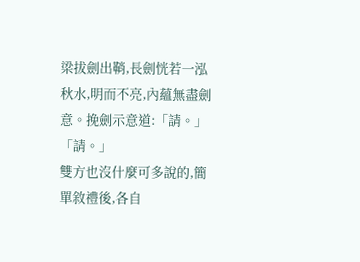梁拔劍出鞘,長劍恍若一泓秋水,明而不亮,內蘊無盡劍意。挽劍示意道:「請。」
「請。」
雙方也沒什麼可多說的,簡單敘禮後,各自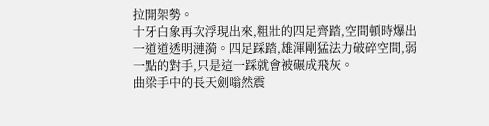拉開架勢。
十牙白象再次浮現出來,粗壯的四足齊踏,空間頓時爆出一道道透明漣漪。四足踩踏,雄渾剛猛法力破碎空間,弱一點的對手,只是這一踩就會被碾成飛灰。
曲梁手中的長天劍嗡然震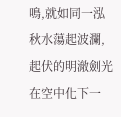鳴,就如同一泓秋水蕩起波瀾,起伏的明澈劍光在空中化下一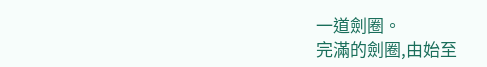一道劍圈。
完滿的劍圈,由始至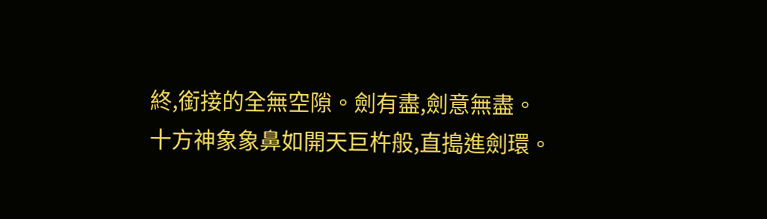終,銜接的全無空隙。劍有盡,劍意無盡。
十方神象象鼻如開天巨杵般,直搗進劍環。